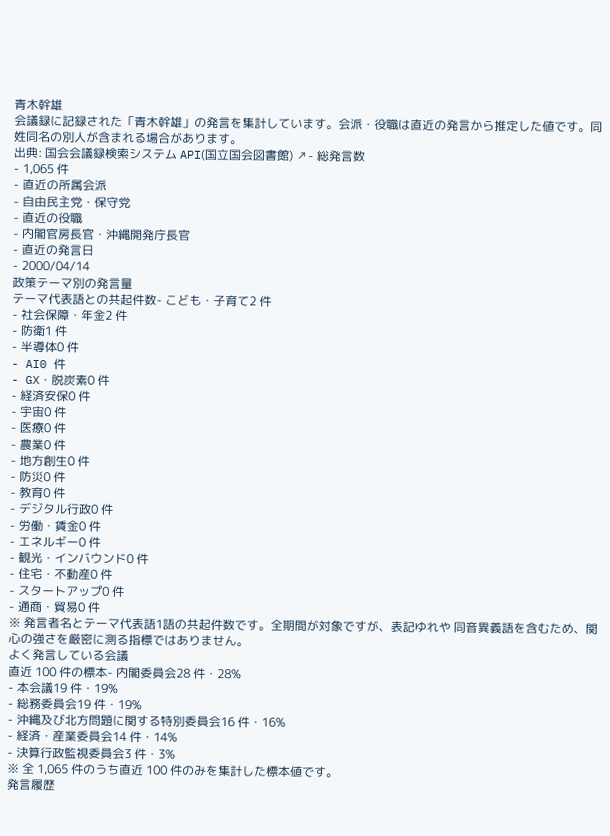青木幹雄
会議録に記録された「青木幹雄」の発言を集計しています。会派・役職は直近の発言から推定した値です。同姓同名の別人が含まれる場合があります。
出典: 国会会議録検索システム API(国立国会図書館) ↗- 総発言数
- 1,065 件
- 直近の所属会派
- 自由民主党・保守党
- 直近の役職
- 内閣官房長官・沖縄開発庁長官
- 直近の発言日
- 2000/04/14
政策テーマ別の発言量
テーマ代表語との共起件数- こども・子育て2 件
- 社会保障・年金2 件
- 防衛1 件
- 半導体0 件
- AI0 件
- GX・脱炭素0 件
- 経済安保0 件
- 宇宙0 件
- 医療0 件
- 農業0 件
- 地方創生0 件
- 防災0 件
- 教育0 件
- デジタル行政0 件
- 労働・賃金0 件
- エネルギー0 件
- 観光・インバウンド0 件
- 住宅・不動産0 件
- スタートアップ0 件
- 通商・貿易0 件
※ 発言者名とテーマ代表語1語の共起件数です。全期間が対象ですが、表記ゆれや 同音異義語を含むため、関心の強さを厳密に測る指標ではありません。
よく発言している会議
直近 100 件の標本- 内閣委員会28 件・28%
- 本会議19 件・19%
- 総務委員会19 件・19%
- 沖縄及び北方問題に関する特別委員会16 件・16%
- 経済・産業委員会14 件・14%
- 決算行政監視委員会3 件・3%
※ 全 1,065 件のうち直近 100 件のみを集計した標本値です。
発言履歴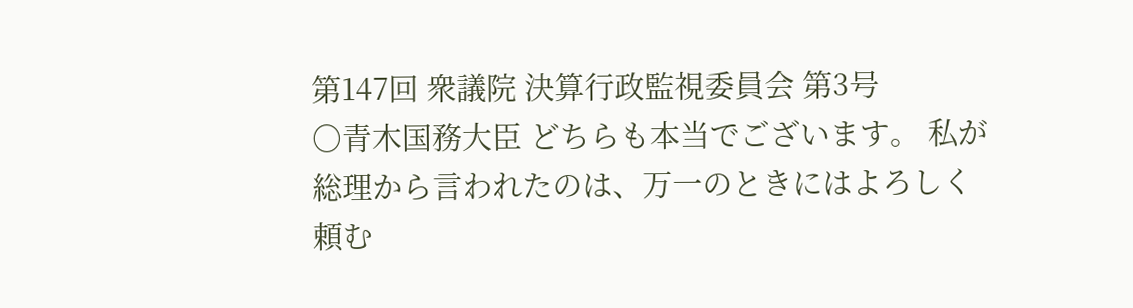第147回 衆議院 決算行政監視委員会 第3号
○青木国務大臣 どちらも本当でございます。 私が総理から言われたのは、万一のときにはよろしく頼む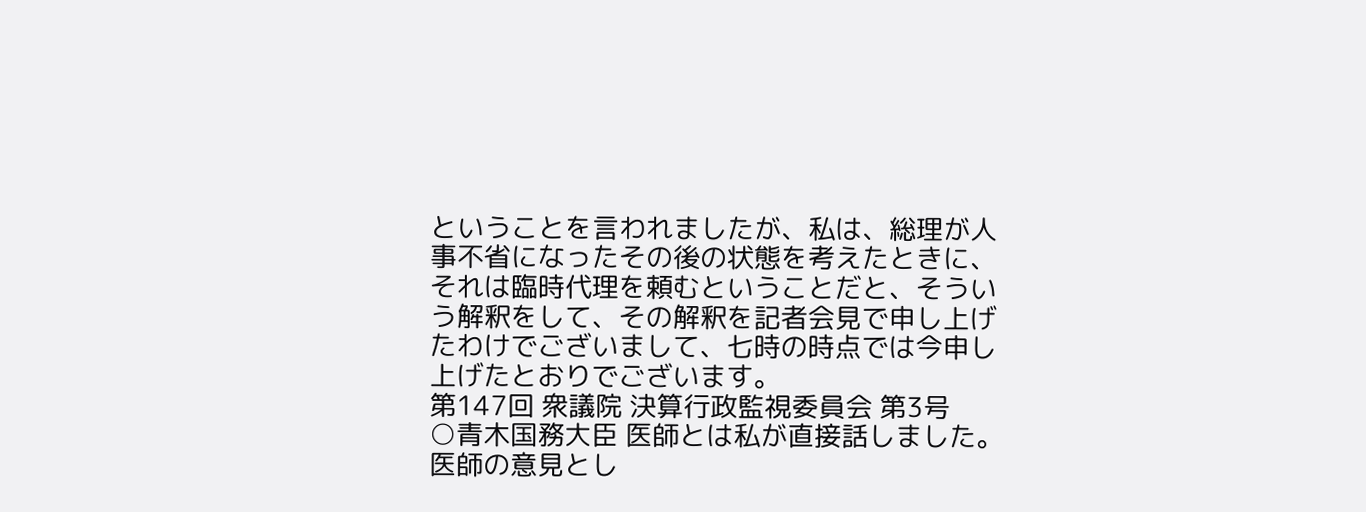ということを言われましたが、私は、総理が人事不省になったその後の状態を考えたときに、それは臨時代理を頼むということだと、そういう解釈をして、その解釈を記者会見で申し上げたわけでございまして、七時の時点では今申し上げたとおりでございます。
第147回 衆議院 決算行政監視委員会 第3号
○青木国務大臣 医師とは私が直接話しました。医師の意見とし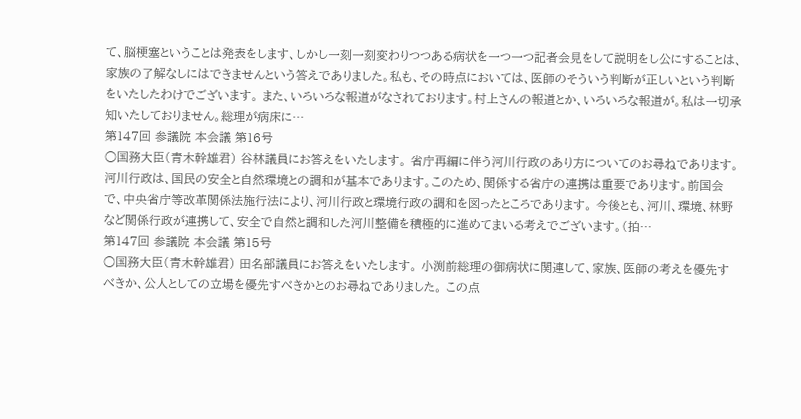て、脳梗塞ということは発表をします、しかし一刻一刻変わりつつある病状を一つ一つ記者会見をして説明をし公にすることは、家族の了解なしにはできませんという答えでありました。私も、その時点においては、医師のそういう判断が正しいという判断をいたしたわけでございます。 また、いろいろな報道がなされております。村上さんの報道とか、いろいろな報道が。私は一切承知いたしておりません。総理が病床に…
第147回 参議院 本会議 第16号
○国務大臣(青木幹雄君) 谷林議員にお答えをいたします。 省庁再編に伴う河川行政のあり方についてのお尋ねであります。 河川行政は、国民の安全と自然環境との調和が基本であります。このため、関係する省庁の連携は重要であります。前国会で、中央省庁等改革関係法施行法により、河川行政と環境行政の調和を図ったところであります。 今後とも、河川、環境、林野など関係行政が連携して、安全で自然と調和した河川整備を積極的に進めてまいる考えでございます。(拍…
第147回 参議院 本会議 第15号
○国務大臣(青木幹雄君) 田名部議員にお答えをいたします。 小渕前総理の御病状に関連して、家族、医師の考えを優先すべきか、公人としての立場を優先すべきかとのお尋ねでありました。 この点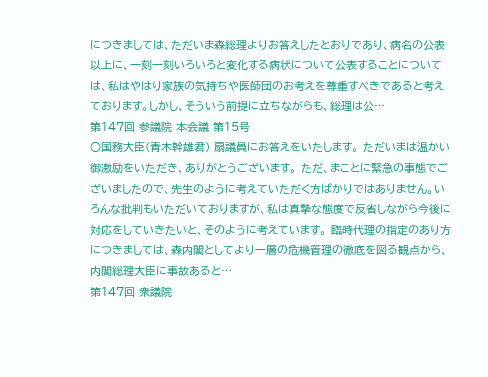につきましては、ただいま森総理よりお答えしたとおりであり、病名の公表以上に、一刻一刻いろいろと変化する病状について公表することについては、私はやはり家族の気持ちや医師団のお考えを尊重すべきであると考えております。しかし、そういう前提に立ちながらも、総理は公…
第147回 参議院 本会議 第15号
○国務大臣(青木幹雄君) 扇議員にお答えをいたします。 ただいまは温かい御激励をいただき、ありがとうございます。 ただ、まことに緊急の事態でございましたので、先生のように考えていただく方ばかりではありません。いろんな批判もいただいておりますが、私は真摯な態度で反省しながら今後に対応をしていきたいと、そのように考えています。 臨時代理の指定のあり方につきましては、森内閣としてより一層の危機管理の徹底を図る観点から、内閣総理大臣に事故あると…
第147回 衆議院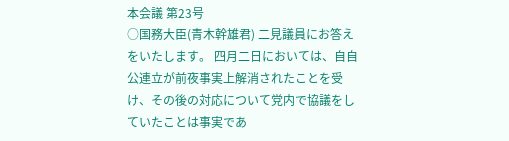本会議 第23号
○国務大臣(青木幹雄君) 二見議員にお答えをいたします。 四月二日においては、自自公連立が前夜事実上解消されたことを受け、その後の対応について党内で協議をしていたことは事実であ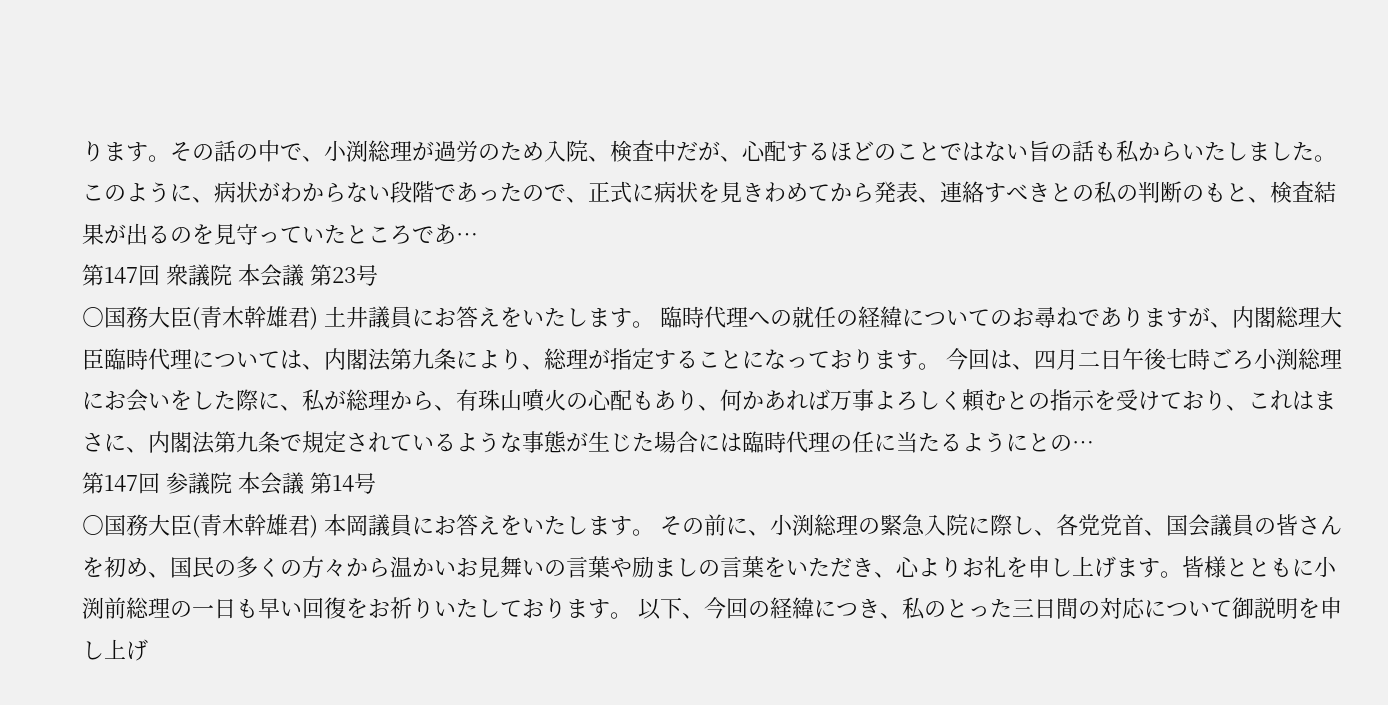ります。その話の中で、小渕総理が過労のため入院、検査中だが、心配するほどのことではない旨の話も私からいたしました。 このように、病状がわからない段階であったので、正式に病状を見きわめてから発表、連絡すべきとの私の判断のもと、検査結果が出るのを見守っていたところであ…
第147回 衆議院 本会議 第23号
○国務大臣(青木幹雄君) 土井議員にお答えをいたします。 臨時代理への就任の経緯についてのお尋ねでありますが、内閣総理大臣臨時代理については、内閣法第九条により、総理が指定することになっております。 今回は、四月二日午後七時ごろ小渕総理にお会いをした際に、私が総理から、有珠山噴火の心配もあり、何かあれば万事よろしく頼むとの指示を受けており、これはまさに、内閣法第九条で規定されているような事態が生じた場合には臨時代理の任に当たるようにとの…
第147回 参議院 本会議 第14号
○国務大臣(青木幹雄君) 本岡議員にお答えをいたします。 その前に、小渕総理の緊急入院に際し、各党党首、国会議員の皆さんを初め、国民の多くの方々から温かいお見舞いの言葉や励ましの言葉をいただき、心よりお礼を申し上げます。皆様とともに小渕前総理の一日も早い回復をお祈りいたしております。 以下、今回の経緯につき、私のとった三日間の対応について御説明を申し上げ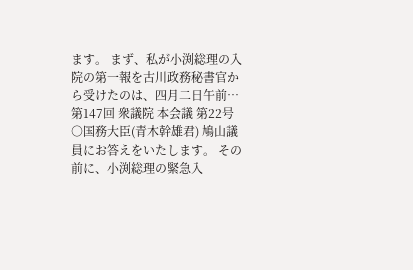ます。 まず、私が小渕総理の入院の第一報を古川政務秘書官から受けたのは、四月二日午前…
第147回 衆議院 本会議 第22号
○国務大臣(青木幹雄君) 鳩山議員にお答えをいたします。 その前に、小渕総理の緊急入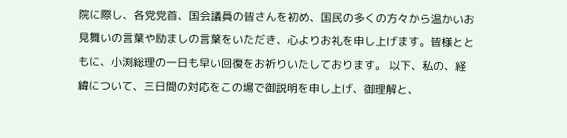院に際し、各党党首、国会議員の皆さんを初め、国民の多くの方々から温かいお見舞いの言葉や励ましの言葉をいただき、心よりお礼を申し上げます。皆様とともに、小渕総理の一日も早い回復をお祈りいたしております。 以下、私の、経緯について、三日間の対応をこの場で御説明を申し上げ、御理解と、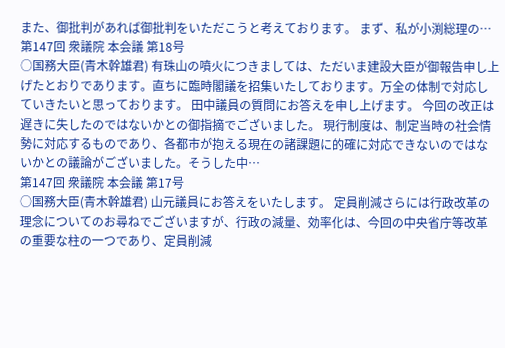また、御批判があれば御批判をいただこうと考えております。 まず、私が小渕総理の…
第147回 衆議院 本会議 第18号
○国務大臣(青木幹雄君) 有珠山の噴火につきましては、ただいま建設大臣が御報告申し上げたとおりであります。直ちに臨時閣議を招集いたしております。万全の体制で対応していきたいと思っております。 田中議員の質問にお答えを申し上げます。 今回の改正は遅きに失したのではないかとの御指摘でございました。 現行制度は、制定当時の社会情勢に対応するものであり、各都市が抱える現在の諸課題に的確に対応できないのではないかとの議論がございました。そうした中…
第147回 衆議院 本会議 第17号
○国務大臣(青木幹雄君) 山元議員にお答えをいたします。 定員削減さらには行政改革の理念についてのお尋ねでございますが、行政の減量、効率化は、今回の中央省庁等改革の重要な柱の一つであり、定員削減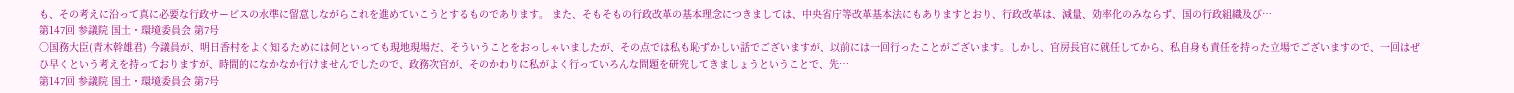も、その考えに沿って真に必要な行政サービスの水準に留意しながらこれを進めていこうとするものであります。 また、そもそもの行政改革の基本理念につきましては、中央省庁等改革基本法にもありますとおり、行政改革は、減量、効率化のみならず、国の行政組織及び…
第147回 参議院 国土・環境委員会 第7号
○国務大臣(青木幹雄君) 今議員が、明日香村をよく知るためには何といっても現地現場だ、そういうことをおっしゃいましたが、その点では私も恥ずかしい話でございますが、以前には一回行ったことがございます。しかし、官房長官に就任してから、私自身も責任を持った立場でございますので、一回はぜひ早くという考えを持っておりますが、時間的になかなか行けませんでしたので、政務次官が、そのかわりに私がよく行っていろんな問題を研究してきましょうということで、先…
第147回 参議院 国土・環境委員会 第7号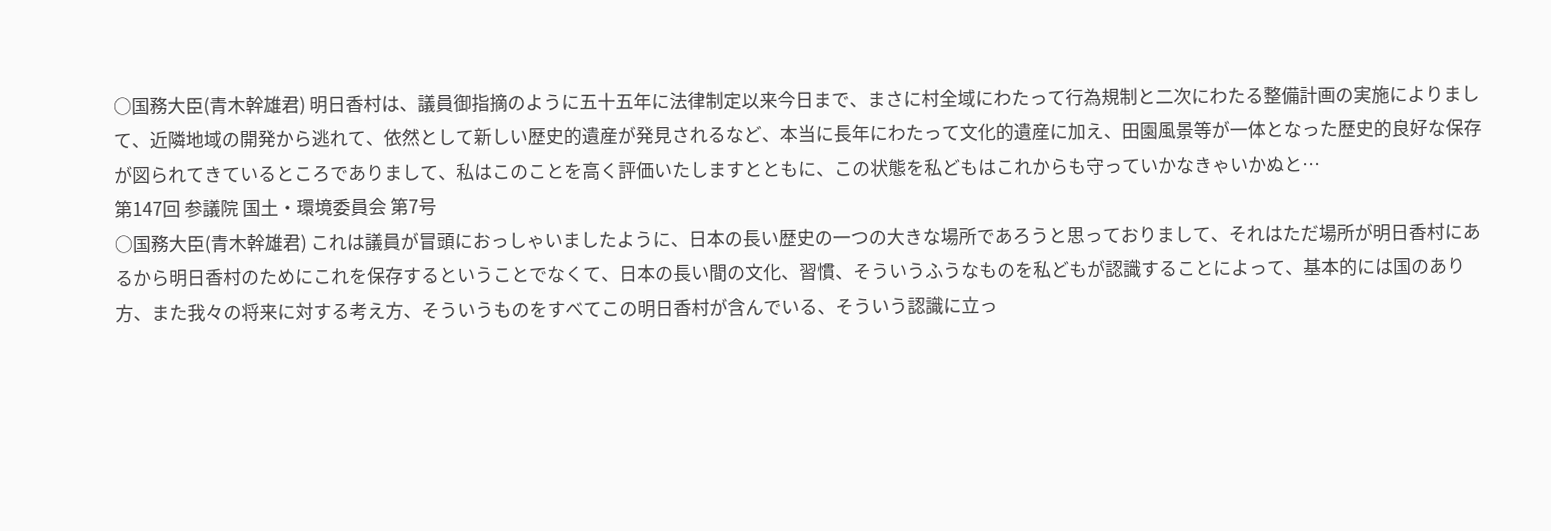○国務大臣(青木幹雄君) 明日香村は、議員御指摘のように五十五年に法律制定以来今日まで、まさに村全域にわたって行為規制と二次にわたる整備計画の実施によりまして、近隣地域の開発から逃れて、依然として新しい歴史的遺産が発見されるなど、本当に長年にわたって文化的遺産に加え、田園風景等が一体となった歴史的良好な保存が図られてきているところでありまして、私はこのことを高く評価いたしますとともに、この状態を私どもはこれからも守っていかなきゃいかぬと…
第147回 参議院 国土・環境委員会 第7号
○国務大臣(青木幹雄君) これは議員が冒頭におっしゃいましたように、日本の長い歴史の一つの大きな場所であろうと思っておりまして、それはただ場所が明日香村にあるから明日香村のためにこれを保存するということでなくて、日本の長い間の文化、習慣、そういうふうなものを私どもが認識することによって、基本的には国のあり方、また我々の将来に対する考え方、そういうものをすべてこの明日香村が含んでいる、そういう認識に立っ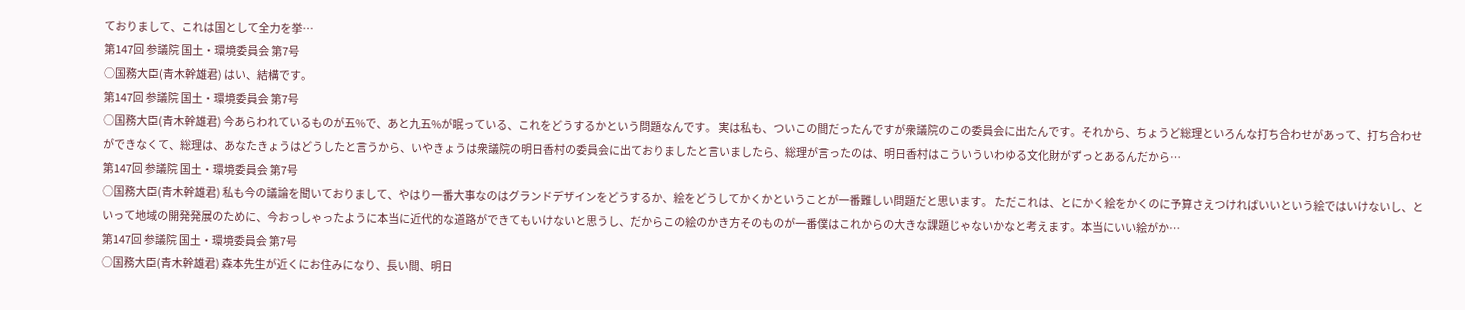ておりまして、これは国として全力を挙…
第147回 参議院 国土・環境委員会 第7号
○国務大臣(青木幹雄君) はい、結構です。
第147回 参議院 国土・環境委員会 第7号
○国務大臣(青木幹雄君) 今あらわれているものが五%で、あと九五%が眠っている、これをどうするかという問題なんです。 実は私も、ついこの間だったんですが衆議院のこの委員会に出たんです。それから、ちょうど総理といろんな打ち合わせがあって、打ち合わせができなくて、総理は、あなたきょうはどうしたと言うから、いやきょうは衆議院の明日香村の委員会に出ておりましたと言いましたら、総理が言ったのは、明日香村はこういういわゆる文化財がずっとあるんだから…
第147回 参議院 国土・環境委員会 第7号
○国務大臣(青木幹雄君) 私も今の議論を聞いておりまして、やはり一番大事なのはグランドデザインをどうするか、絵をどうしてかくかということが一番難しい問題だと思います。 ただこれは、とにかく絵をかくのに予算さえつければいいという絵ではいけないし、といって地域の開発発展のために、今おっしゃったように本当に近代的な道路ができてもいけないと思うし、だからこの絵のかき方そのものが一番僕はこれからの大きな課題じゃないかなと考えます。本当にいい絵がか…
第147回 参議院 国土・環境委員会 第7号
○国務大臣(青木幹雄君) 森本先生が近くにお住みになり、長い間、明日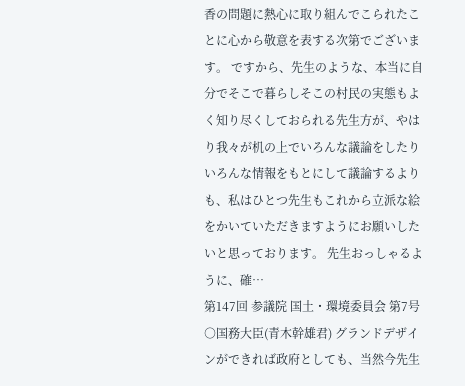香の問題に熱心に取り組んでこられたことに心から敬意を表する次第でございます。 ですから、先生のような、本当に自分でそこで暮らしそこの村民の実態もよく知り尽くしておられる先生方が、やはり我々が机の上でいろんな議論をしたりいろんな情報をもとにして議論するよりも、私はひとつ先生もこれから立派な絵をかいていただきますようにお願いしたいと思っております。 先生おっしゃるように、確…
第147回 参議院 国土・環境委員会 第7号
○国務大臣(青木幹雄君) グランドデザインができれば政府としても、当然今先生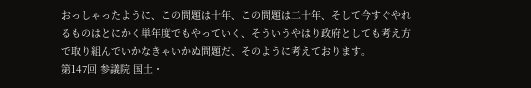おっしゃったように、この問題は十年、この問題は二十年、そして今すぐやれるものはとにかく単年度でもやっていく、そういうやはり政府としても考え方で取り組んでいかなきゃいかぬ問題だ、そのように考えております。
第147回 参議院 国土・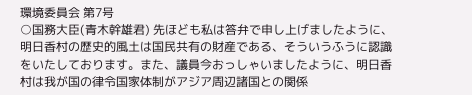環境委員会 第7号
○国務大臣(青木幹雄君) 先ほども私は答弁で申し上げましたように、明日香村の歴史的風土は国民共有の財産である、そういうふうに認識をいたしております。また、議員今おっしゃいましたように、明日香村は我が国の律令国家体制がアジア周辺諸国との関係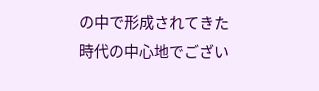の中で形成されてきた時代の中心地でござい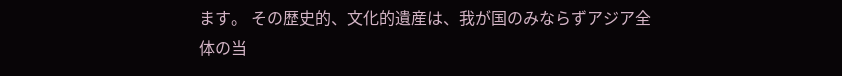ます。 その歴史的、文化的遺産は、我が国のみならずアジア全体の当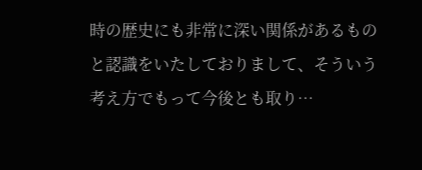時の歴史にも非常に深い関係があるものと認識をいたしておりまして、そういう考え方でもって今後とも取り…